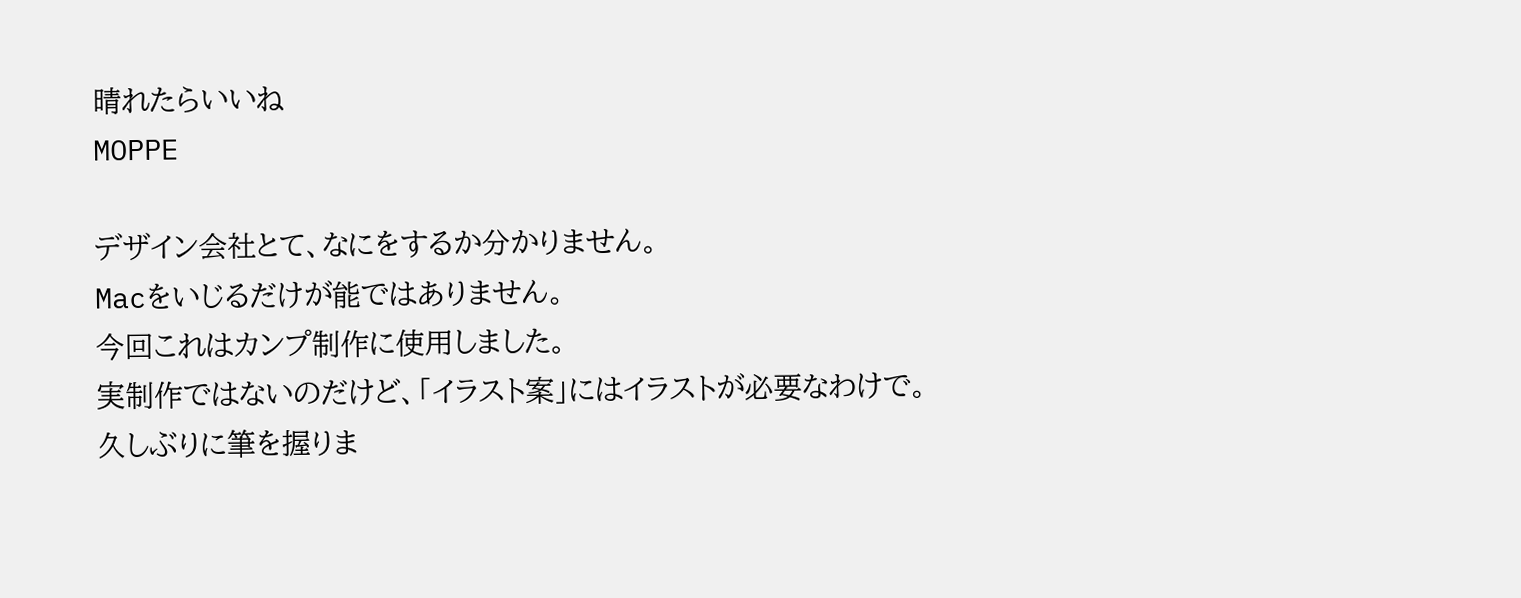晴れたらいいね
MOPPE

デザイン会社とて、なにをするか分かりません。
Macをいじるだけが能ではありません。
今回これはカンプ制作に使用しました。
実制作ではないのだけど、「イラスト案」にはイラストが必要なわけで。
久しぶりに筆を握りま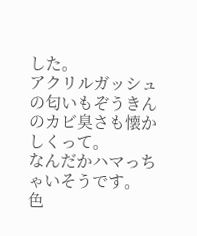した。
アクリルガッシュの匂いもぞうきんのカビ臭さも懐かしくって。
なんだかハマっちゃいそうです。
色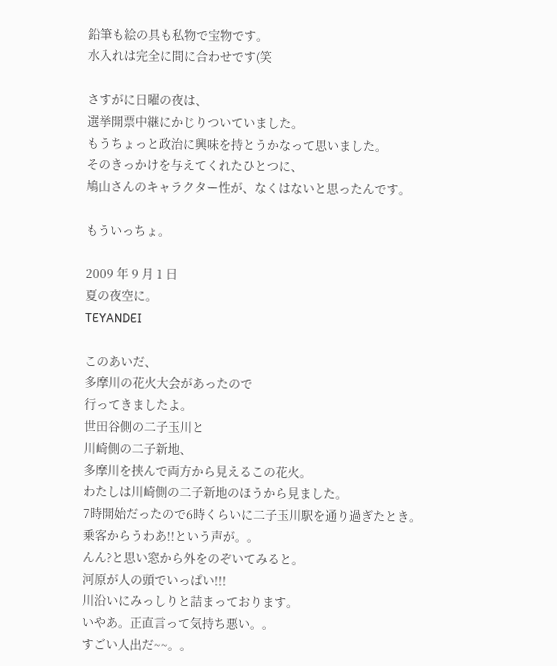鉛筆も絵の具も私物で宝物です。
水入れは完全に間に合わせです(笑

さすがに日曜の夜は、
選挙開票中継にかじりついていました。
もうちょっと政治に興味を持とうかなって思いました。
そのきっかけを与えてくれたひとつに、
鳩山さんのキャラクター性が、なくはないと思ったんです。

もういっちょ。

2009 年 9 月 1 日
夏の夜空に。
TEYANDEI

このあいだ、
多摩川の花火大会があったので
行ってきましたよ。
世田谷側の二子玉川と
川崎側の二子新地、
多摩川を挟んで両方から見えるこの花火。
わたしは川崎側の二子新地のほうから見ました。
7時開始だったので6時くらいに二子玉川駅を通り過ぎたとき。
乗客からうわあ!!という声が。。
んん?と思い窓から外をのぞいてみると。
河原が人の頭でいっぱい!!!
川沿いにみっしりと詰まっております。
いやあ。正直言って気持ち悪い。。
すごい人出だ~~。。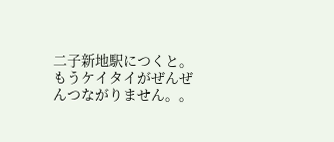二子新地駅につくと。
もうケイタイがぜんぜんつながりません。。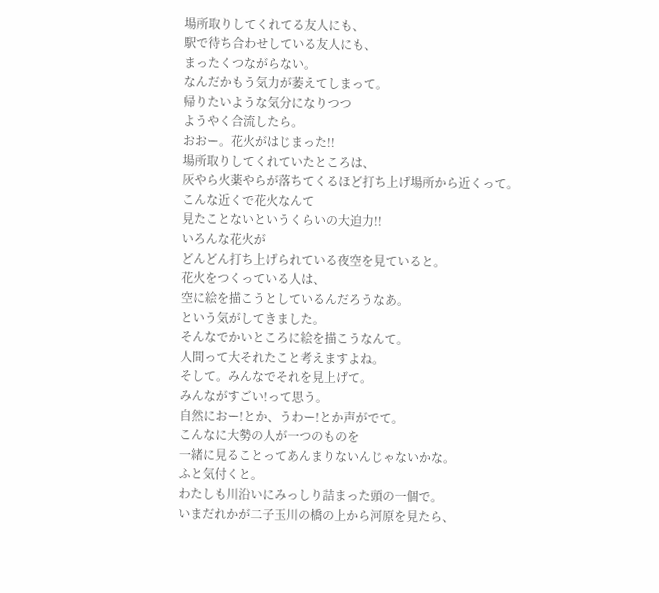場所取りしてくれてる友人にも、
駅で待ち合わせしている友人にも、
まったくつながらない。
なんだかもう気力が萎えてしまって。
帰りたいような気分になりつつ
ようやく合流したら。
おおー。花火がはじまった!!
場所取りしてくれていたところは、
灰やら火薬やらが落ちてくるほど打ち上げ場所から近くって。
こんな近くで花火なんて
見たことないというくらいの大迫力!!
いろんな花火が
どんどん打ち上げられている夜空を見ていると。
花火をつくっている人は、
空に絵を描こうとしているんだろうなあ。
という気がしてきました。
そんなでかいところに絵を描こうなんて。
人間って大それたこと考えますよね。
そして。みんなでそれを見上げて。
みんながすごい!って思う。
自然におー!とか、うわー!とか声がでて。
こんなに大勢の人が一つのものを
一緒に見ることってあんまりないんじゃないかな。
ふと気付くと。
わたしも川沿いにみっしり詰まった頭の一個で。
いまだれかが二子玉川の橋の上から河原を見たら、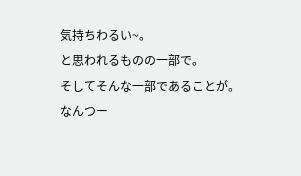気持ちわるい~。
と思われるものの一部で。
そしてそんな一部であることが。
なんつー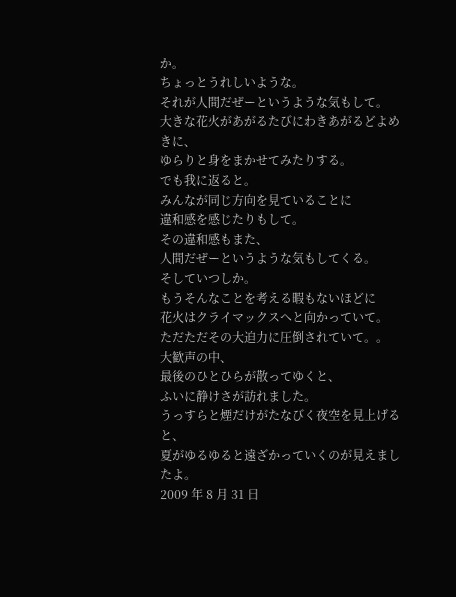か。
ちょっとうれしいような。
それが人間だぜーというような気もして。
大きな花火があがるたびにわきあがるどよめきに、
ゆらりと身をまかせてみたりする。
でも我に返ると。
みんなが同じ方向を見ていることに
違和感を感じたりもして。
その違和感もまた、
人間だぜーというような気もしてくる。
そしていつしか。
もうそんなことを考える暇もないほどに
花火はクライマックスへと向かっていて。
ただただその大迫力に圧倒されていて。。
大歓声の中、
最後のひとひらが散ってゆくと、
ふいに静けさが訪れました。
うっすらと煙だけがたなびく夜空を見上げると、
夏がゆるゆると遠ざかっていくのが見えましたよ。
2009 年 8 月 31 日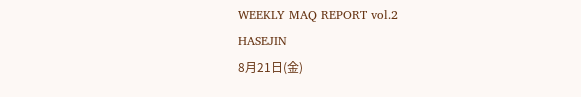WEEKLY MAQ REPORT vol.2
HASEJIN
8月21日(金)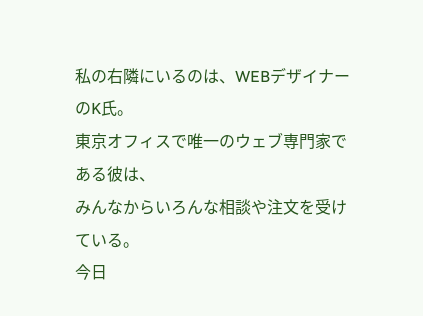私の右隣にいるのは、WEBデザイナーのK氏。
東京オフィスで唯一のウェブ専門家である彼は、
みんなからいろんな相談や注文を受けている。
今日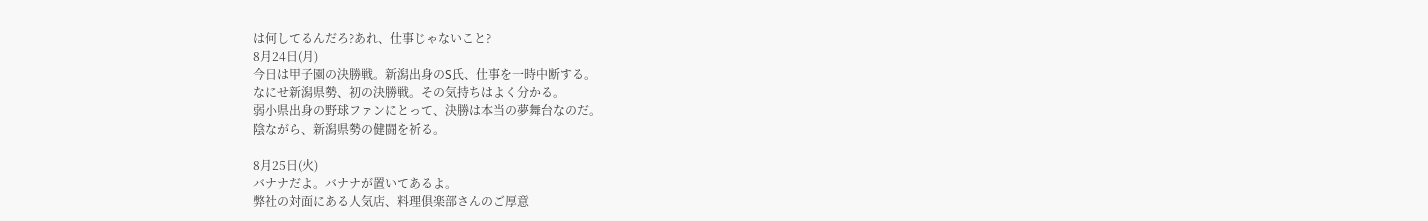は何してるんだろ?あれ、仕事じゃないこと?
8月24日(月)
今日は甲子園の決勝戦。新潟出身のS氏、仕事を一時中断する。
なにせ新潟県勢、初の決勝戦。その気持ちはよく分かる。
弱小県出身の野球ファンにとって、決勝は本当の夢舞台なのだ。
陰ながら、新潟県勢の健闘を祈る。

8月25日(火)
バナナだよ。バナナが置いてあるよ。
弊社の対面にある人気店、料理倶楽部さんのご厚意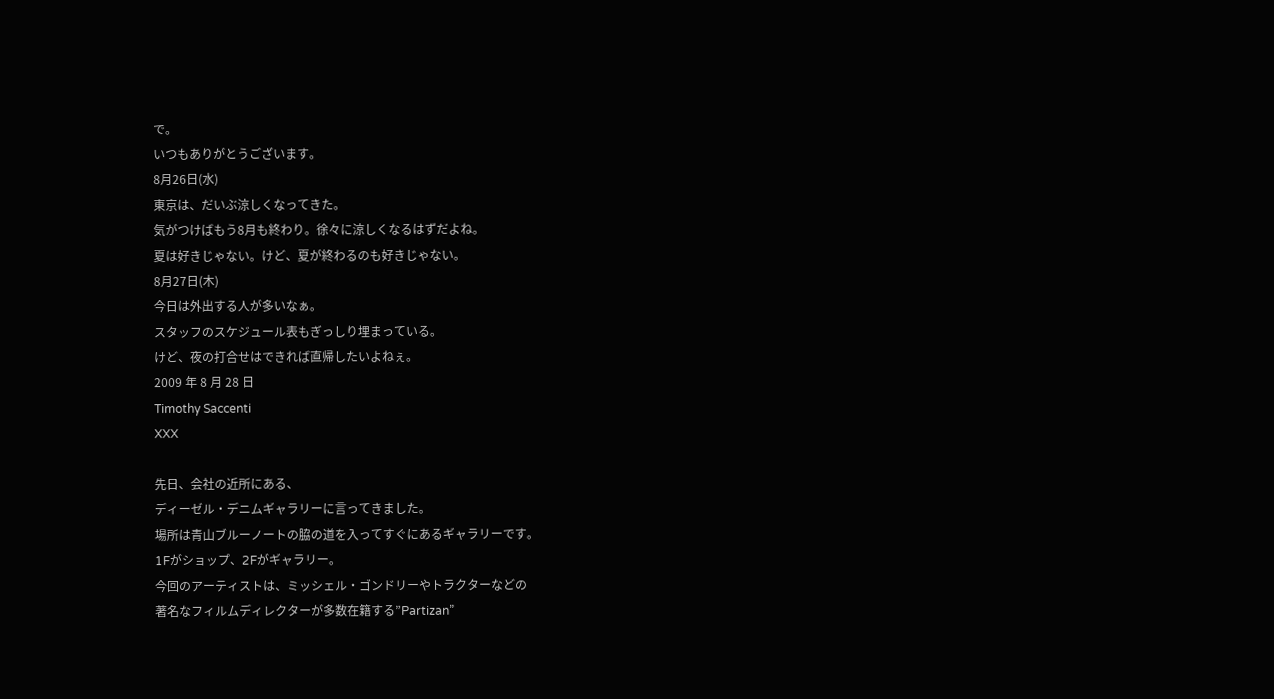で。
いつもありがとうございます。
8月26日(水)
東京は、だいぶ涼しくなってきた。
気がつけばもう8月も終わり。徐々に涼しくなるはずだよね。
夏は好きじゃない。けど、夏が終わるのも好きじゃない。
8月27日(木)
今日は外出する人が多いなぁ。
スタッフのスケジュール表もぎっしり埋まっている。
けど、夜の打合せはできれば直帰したいよねぇ。
2009 年 8 月 28 日
Timothy Saccenti
XXX

先日、会社の近所にある、
ディーゼル・デニムギャラリーに言ってきました。
場所は青山ブルーノートの脇の道を入ってすぐにあるギャラリーです。
1Fがショップ、2Fがギャラリー。
今回のアーティストは、ミッシェル・ゴンドリーやトラクターなどの
著名なフィルムディレクターが多数在籍する”Partizan”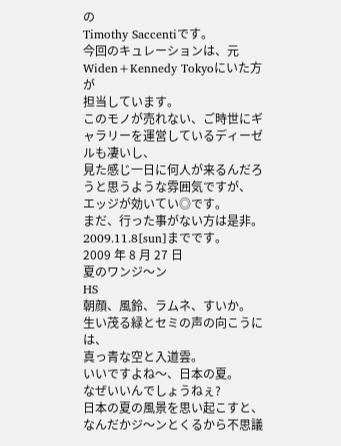の
Timothy Saccentiです。
今回のキュレーションは、元Widen+Kennedy Tokyoにいた方が
担当しています。
このモノが売れない、ご時世にギャラリーを運営しているディーゼルも凄いし、
見た感じ一日に何人が来るんだろうと思うような雰囲気ですが、
エッジが効いてい◎です。
まだ、行った事がない方は是非。
2009.11.8[sun]までです。
2009 年 8 月 27 日
夏のワンジ〜ン
HS
朝顔、風鈴、ラムネ、すいか。
生い茂る緑とセミの声の向こうには、
真っ青な空と入道雲。
いいですよね〜、日本の夏。
なぜいいんでしょうねぇ?
日本の夏の風景を思い起こすと、
なんだかジ〜ンとくるから不思議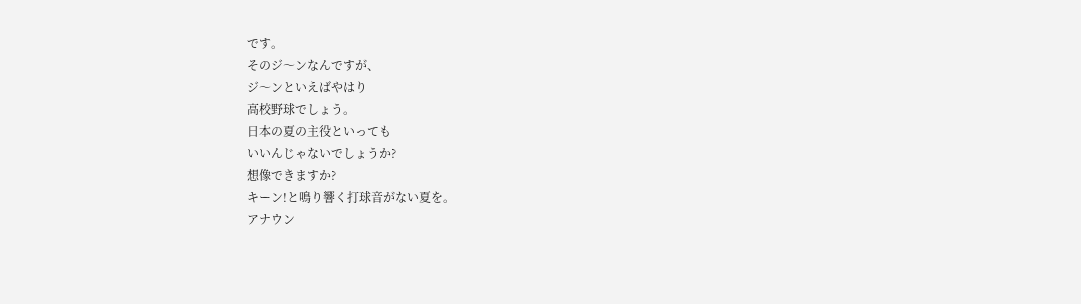です。
そのジ〜ンなんですが、
ジ〜ンといえばやはり
高校野球でしょう。
日本の夏の主役といっても
いいんじゃないでしょうか?
想像できますか?
キーン!と鳴り響く打球音がない夏を。
アナウン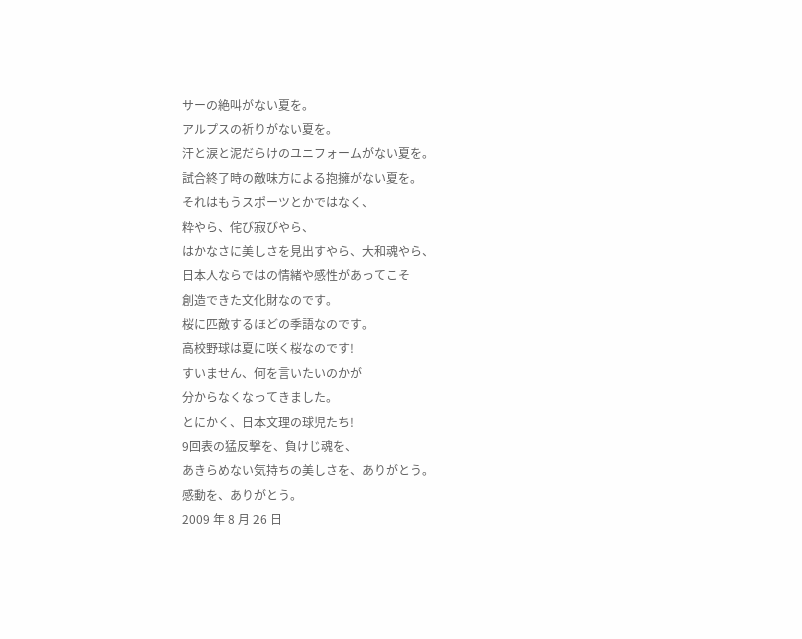サーの絶叫がない夏を。
アルプスの祈りがない夏を。
汗と涙と泥だらけのユニフォームがない夏を。
試合終了時の敵味方による抱擁がない夏を。
それはもうスポーツとかではなく、
粋やら、侘び寂びやら、
はかなさに美しさを見出すやら、大和魂やら、
日本人ならではの情緒や感性があってこそ
創造できた文化財なのです。
桜に匹敵するほどの季語なのです。
高校野球は夏に咲く桜なのです!
すいません、何を言いたいのかが
分からなくなってきました。
とにかく、日本文理の球児たち!
9回表の猛反撃を、負けじ魂を、
あきらめない気持ちの美しさを、ありがとう。
感動を、ありがとう。
2009 年 8 月 26 日